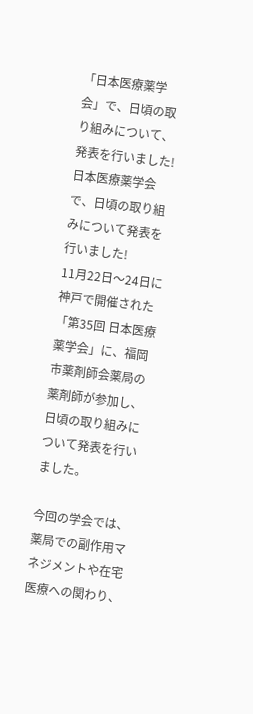「日本医療薬学会」で、日頃の取り組みについて、発表を行いました!
日本医療薬学会で、日頃の取り組みについて発表を行いました!
11月22日〜24日に神戸で開催された「第35回 日本医療薬学会」に、福岡市薬剤師会薬局の薬剤師が参加し、日頃の取り組みについて発表を行いました。

今回の学会では、薬局での副作用マネジメントや在宅医療への関わり、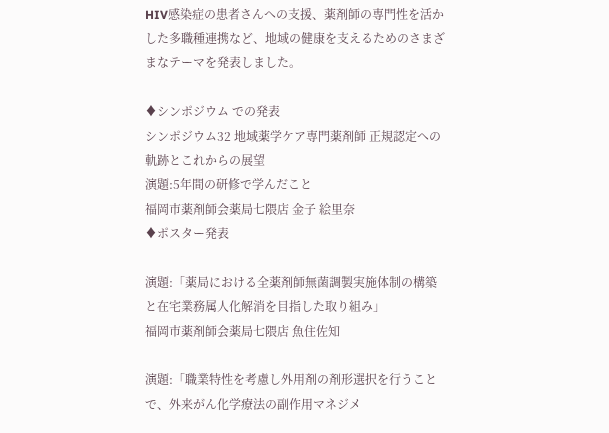HIV感染症の患者さんへの支援、薬剤師の専門性を活かした多職種連携など、地域の健康を支えるためのさまざまなテーマを発表しました。

♦シンポジウム での発表
シンポジウム32 地域薬学ケア専門薬剤師 正規認定への軌跡とこれからの展望
演題:5年間の研修で学んだこと
福岡市薬剤師会薬局七隈店 金子 絵里奈
♦ポスター発表

演題:「薬局における全薬剤師無菌調製実施体制の構築と在宅業務属人化解消を目指した取り組み」
福岡市薬剤師会薬局七隈店 魚住佐知

演題:「職業特性を考慮し外用剤の剤形選択を行うことで、外来がん化学療法の副作用マネジメ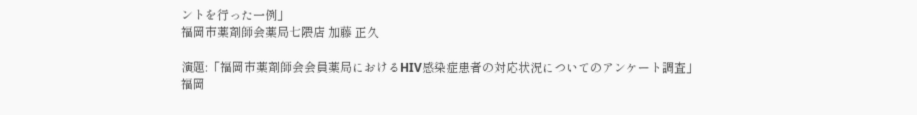ントを行った一例」
福岡市薬剤師会薬局七隈店 加藤 正久

演題:「福岡市薬剤師会会員薬局におけるHIV感染症患者の対応状況についてのアンケート調査」
福岡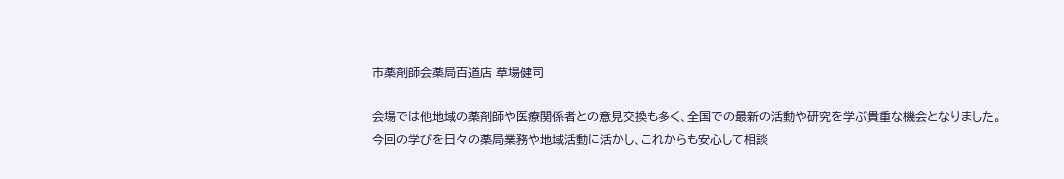市薬剤師会薬局百道店 草場健司

会場では他地域の薬剤師や医療関係者との意見交換も多く、全国での最新の活動や研究を学ぶ貴重な機会となりました。
今回の学びを日々の薬局業務や地域活動に活かし、これからも安心して相談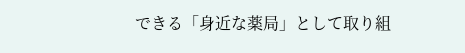できる「身近な薬局」として取り組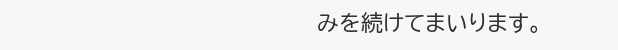みを続けてまいります。